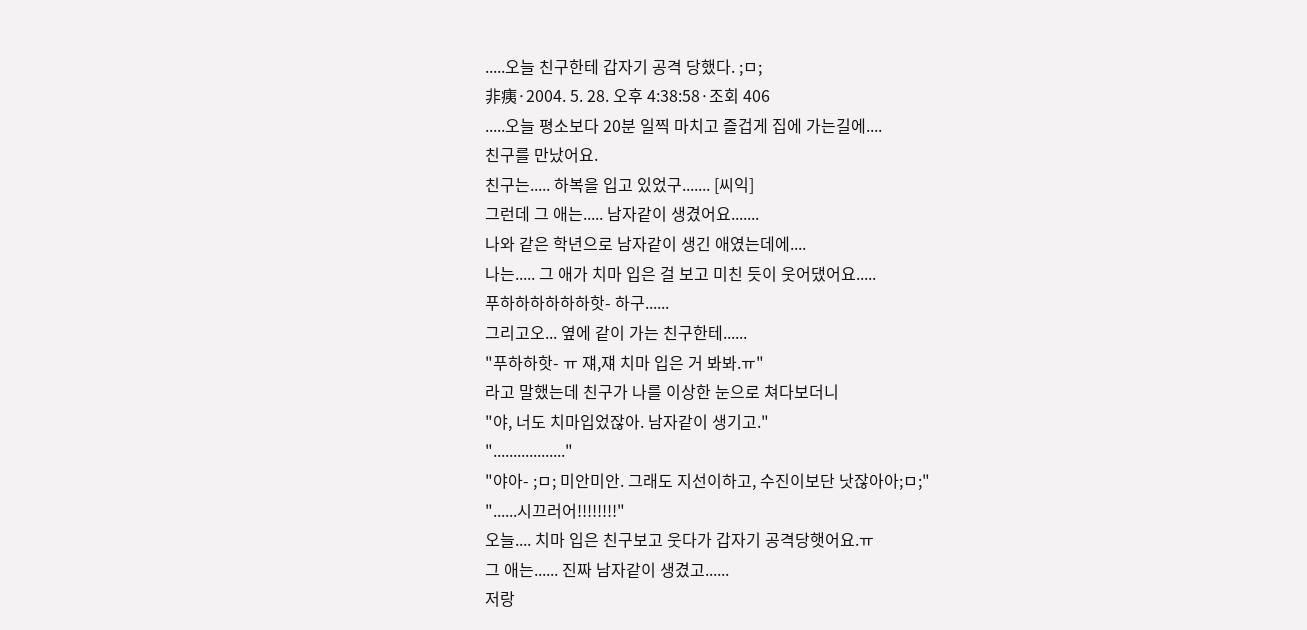.....오늘 친구한테 갑자기 공격 당했다. ;ㅁ;
非痍·2004. 5. 28. 오후 4:38:58·조회 406
.....오늘 평소보다 20분 일찍 마치고 즐겁게 집에 가는길에....
친구를 만났어요.
친구는..... 하복을 입고 있었구....... [씨익]
그런데 그 애는..... 남자같이 생겼어요.......
나와 같은 학년으로 남자같이 생긴 애였는데에....
나는..... 그 애가 치마 입은 걸 보고 미친 듯이 웃어댔어요.....
푸하하하하하하핫- 하구......
그리고오... 옆에 같이 가는 친구한테......
"푸하하핫- ㅠ 쟤,쟤 치마 입은 거 봐봐.ㅠ"
라고 말했는데 친구가 나를 이상한 눈으로 쳐다보더니
"야, 너도 치마입었잖아. 남자같이 생기고."
".................."
"야아- ;ㅁ; 미안미안. 그래도 지선이하고, 수진이보단 낫잖아아;ㅁ;"
"......시끄러어!!!!!!!!"
오늘.... 치마 입은 친구보고 웃다가 갑자기 공격당햇어요.ㅠ
그 애는...... 진짜 남자같이 생겼고......
저랑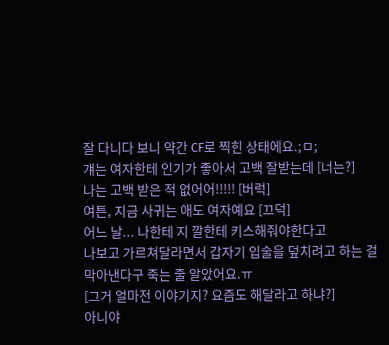잘 다니다 보니 약간 CF로 찍힌 상태에요.;ㅁ;
걔는 여자한테 인기가 좋아서 고백 잘받는데 [너는?]
나는 고백 받은 적 없어어!!!!! [버럭]
여튼, 지금 사귀는 애도 여자예요 [끄덕]
어느 날... 나한테 지 깔한테 키스해줘야한다고
나보고 가르쳐달라면서 갑자기 입술을 덮치려고 하는 걸
막아낸다구 죽는 줄 알았어요.ㅠ
[그거 얼마전 이야기지? 요즘도 해달라고 하냐?]
아니야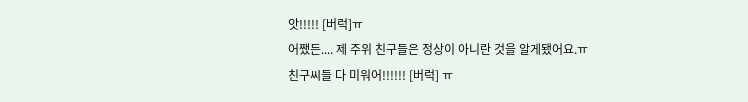앗!!!!! [버럭]ㅠ
어쨌든.... 제 주위 친구들은 정상이 아니란 것을 알게됐어요.ㅠ
친구씨들 다 미워어!!!!!! [버럭] ㅠ